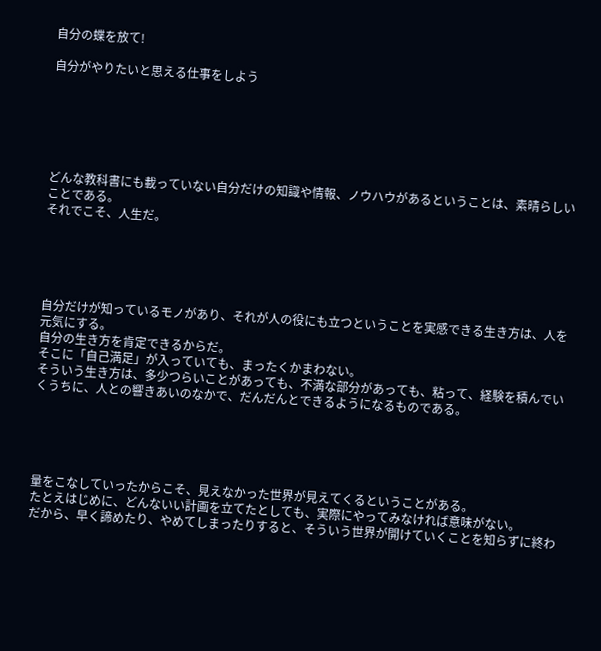自分の蝶を放て!

自分がやりたいと思える仕事をしよう






どんな教科書にも載っていない自分だけの知識や情報、ノウハウがあるということは、素晴らしいことである。
それでこそ、人生だ。





自分だけが知っているモノがあり、それが人の役にも立つということを実感できる生き方は、人を元気にする。
自分の生き方を肯定できるからだ。
そこに「自己満足」が入っていても、まったくかまわない。
そういう生き方は、多少つらいことがあっても、不満な部分があっても、粘って、経験を積んでいくうちに、人との響きあいのなかで、だんだんとできるようになるものである。





量をこなしていったからこそ、見えなかった世界が見えてくるということがある。
たとえはじめに、どんないい計画を立てたとしても、実際にやってみなければ意味がない。
だから、早く諦めたり、やめてしまったりすると、そういう世界が開けていくことを知らずに終わ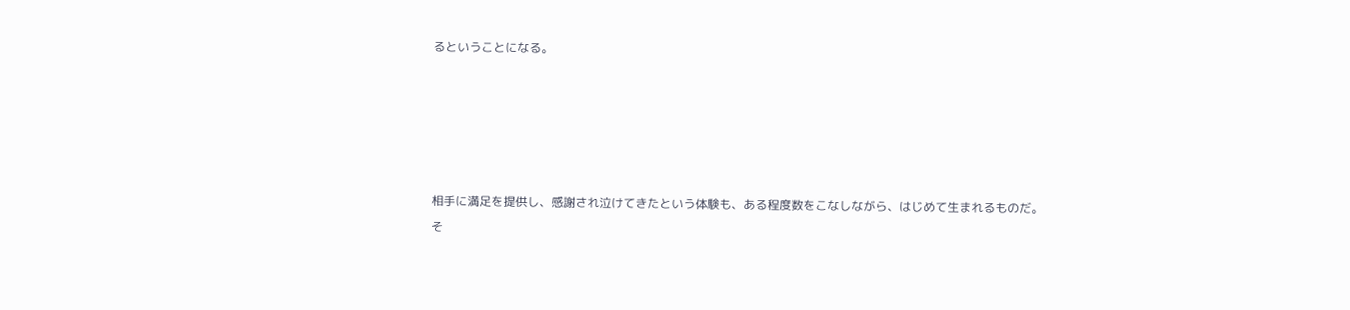るということになる。





相手に満足を提供し、感謝され泣けてきたという体験も、ある程度数をこなしながら、はじめて生まれるものだ。
そ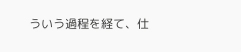ういう過程を経て、仕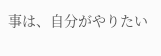事は、自分がやりたい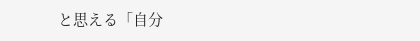と思える「自分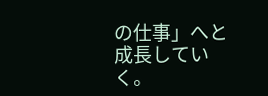の仕事」へと成長していく。